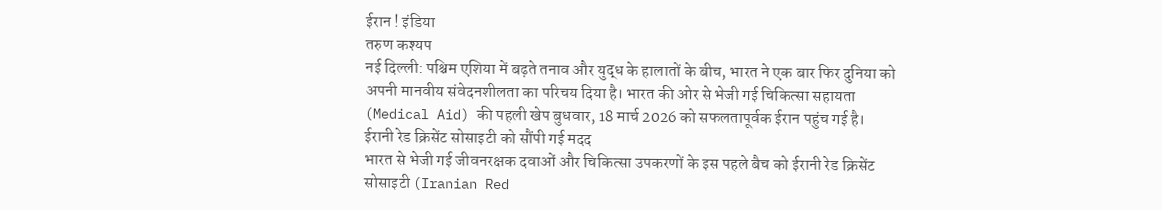ईरान ! इंडिया
तरुण कश्यप
नई दिल्ली: पश्चिम एशिया में बढ़ते तनाव और युद्ध के हालातों के बीच, भारत ने एक बार फिर दुनिया को अपनी मानवीय संवेदनशीलता का परिचय दिया है। भारत की ओर से भेजी गई चिकित्सा सहायता (Medical Aid) की पहली खेप बुधवार, 18 मार्च 2026 को सफलतापूर्वक ईरान पहुंच गई है।
ईरानी रेड क्रिसेंट सोसाइटी को सौंपी गई मदद
भारत से भेजी गई जीवनरक्षक दवाओं और चिकित्सा उपकरणों के इस पहले बैच को ईरानी रेड क्रिसेंट सोसाइटी (Iranian Red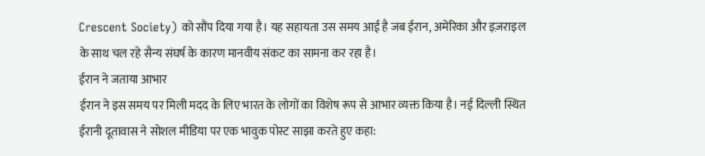Crescent Society) को सौंप दिया गया है। यह सहायता उस समय आई है जब ईरान, अमेरिका और इज़राइल के साथ चल रहे सैन्य संघर्ष के कारण मानवीय संकट का सामना कर रहा है।
ईरान ने जताया आभार
ईरान ने इस समय पर मिली मदद के लिए भारत के लोगों का विशेष रूप से आभार व्यक्त किया है। नई दिल्ली स्थित ईरानी दूतावास ने सोशल मीडिया पर एक भावुक पोस्ट साझा करते हुए कहा: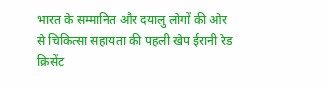भारत के सम्मानित और दयालु लोगों की ओर से चिकित्सा सहायता की पहली खेप ईरानी रेड क्रिसेंट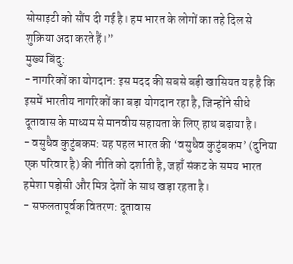सोसाइटी को सौंप दी गई है। हम भारत के लोगों का तहे दिल से शुक्रिया अदा करते हैं।”
मुख्य बिंदु:
- नागरिकों का योगदान: इस मदद की सबसे बड़ी खासियत यह है कि इसमें भारतीय नागरिकों का बड़ा योगदान रहा है, जिन्होंने सीधे दूतावास के माध्यम से मानवीय सहायता के लिए हाथ बढ़ाया है।
- वसुधैव कुटुंबकम: यह पहल भारत की ‘वसुधैव कुटुंबकम’ (दुनिया एक परिवार है) की नीति को दर्शाती है, जहाँ संकट के समय भारत हमेशा पड़ोसी और मित्र देशों के साथ खड़ा रहता है।
- सफलतापूर्वक वितरण: दूतावास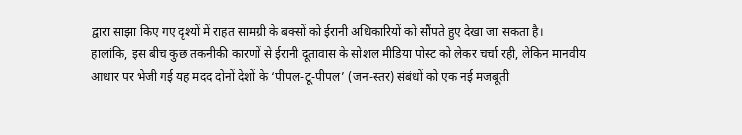द्वारा साझा किए गए दृश्यों में राहत सामग्री के बक्सों को ईरानी अधिकारियों को सौंपते हुए देखा जा सकता है।
हालांकि, इस बीच कुछ तकनीकी कारणों से ईरानी दूतावास के सोशल मीडिया पोस्ट को लेकर चर्चा रही, लेकिन मानवीय आधार पर भेजी गई यह मदद दोनों देशों के ‘पीपल-टू-पीपल’ (जन-स्तर) संबंधों को एक नई मजबूती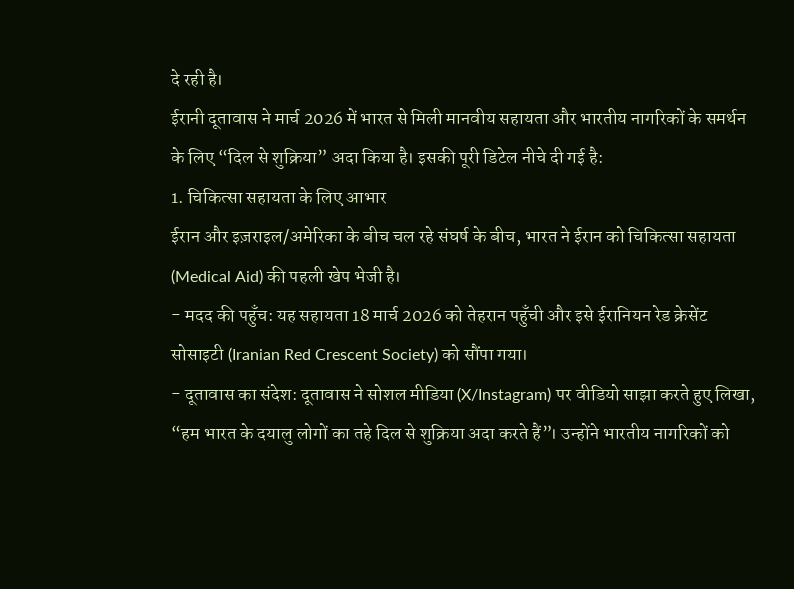दे रही है।
ईरानी दूतावास ने मार्च 2026 में भारत से मिली मानवीय सहायता और भारतीय नागरिकों के समर्थन के लिए “दिल से शुक्रिया” अदा किया है। इसकी पूरी डिटेल नीचे दी गई है:
1. चिकित्सा सहायता के लिए आभार
ईरान और इज़राइल/अमेरिका के बीच चल रहे संघर्ष के बीच, भारत ने ईरान को चिकित्सा सहायता (Medical Aid) की पहली खेप भेजी है।
- मदद की पहुँच: यह सहायता 18 मार्च 2026 को तेहरान पहुँची और इसे ईरानियन रेड क्रेसेंट सोसाइटी (Iranian Red Crescent Society) को सौंपा गया।
- दूतावास का संदेश: दूतावास ने सोशल मीडिया (X/Instagram) पर वीडियो साझा करते हुए लिखा, “हम भारत के दयालु लोगों का तहे दिल से शुक्रिया अदा करते हैं”। उन्होंने भारतीय नागरिकों को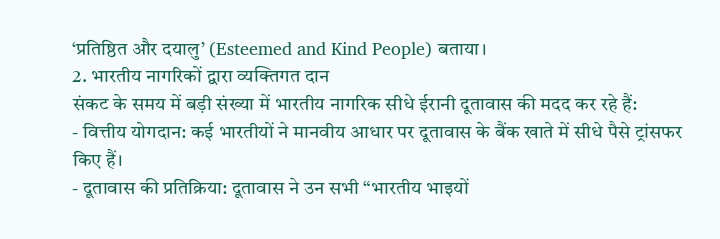‘प्रतिष्ठित और दयालु’ (Esteemed and Kind People) बताया।
2. भारतीय नागरिकों द्वारा व्यक्तिगत दान
संकट के समय में बड़ी संख्या में भारतीय नागरिक सीधे ईरानी दूतावास की मदद कर रहे हैं:
- वित्तीय योगदान: कई भारतीयों ने मानवीय आधार पर दूतावास के बैंक खाते में सीधे पैसे ट्रांसफर किए हैं।
- दूतावास की प्रतिक्रिया: दूतावास ने उन सभी “भारतीय भाइयों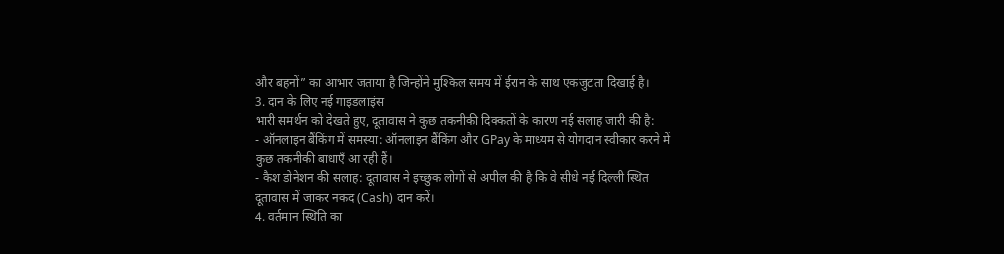और बहनों” का आभार जताया है जिन्होंने मुश्किल समय में ईरान के साथ एकजुटता दिखाई है।
3. दान के लिए नई गाइडलाइंस
भारी समर्थन को देखते हुए, दूतावास ने कुछ तकनीकी दिक्कतों के कारण नई सलाह जारी की है:
- ऑनलाइन बैंकिंग में समस्या: ऑनलाइन बैंकिंग और GPay के माध्यम से योगदान स्वीकार करने में कुछ तकनीकी बाधाएँ आ रही हैं।
- कैश डोनेशन की सलाह: दूतावास ने इच्छुक लोगों से अपील की है कि वे सीधे नई दिल्ली स्थित दूतावास में जाकर नकद (Cash) दान करें।
4. वर्तमान स्थिति का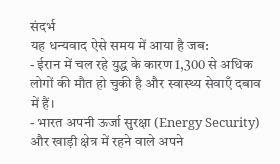संदर्भ
यह धन्यवाद ऐसे समय में आया है जब:
- ईरान में चल रहे युद्ध के कारण 1,300 से अधिक लोगों की मौत हो चुकी है और स्वास्थ्य सेवाएँ दबाव में हैं।
- भारत अपनी ऊर्जा सुरक्षा (Energy Security) और खाड़ी क्षेत्र में रहने वाले अपने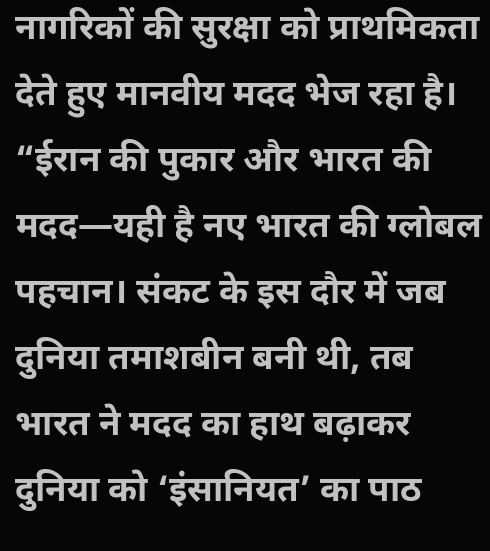नागरिकों की सुरक्षा को प्राथमिकता देते हुए मानवीय मदद भेज रहा है।
“ईरान की पुकार और भारत की मदद—यही है नए भारत की ग्लोबल पहचान। संकट के इस दौर में जब दुनिया तमाशबीन बनी थी, तब भारत ने मदद का हाथ बढ़ाकर दुनिया को ‘इंसानियत’ का पाठ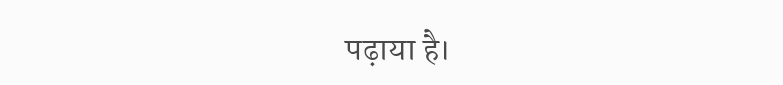पढ़ाया है।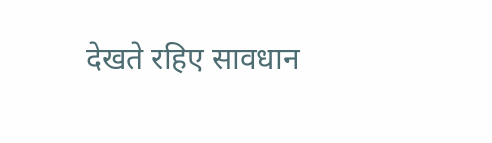देखते रहिए सावधान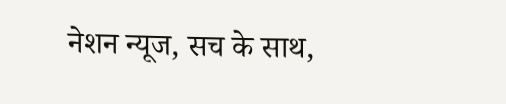नेशन न्यूज, सच के साथ,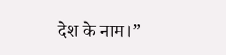देश के नाम।”